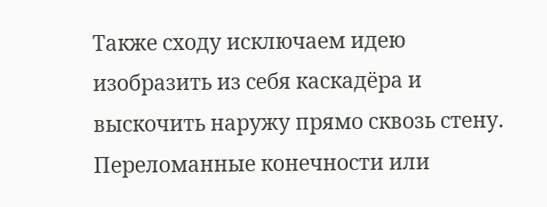Также сходу исключаем идею изобразить из себя каскадёра и выскочить наружу прямо сквозь стену. Переломанные конечности или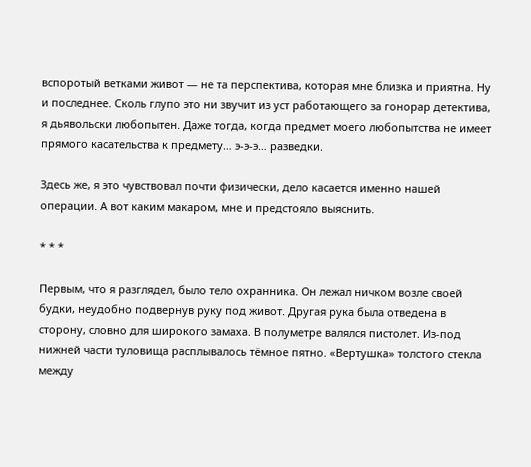вспоротый ветками живот — не та перспектива, которая мне близка и приятна. Ну и последнее. Сколь глупо это ни звучит из уст работающего за гонорар детектива, я дьявольски любопытен. Даже тогда, когда предмет моего любопытства не имеет прямого касательства к предмету… э-э-э… разведки.

Здесь же, я это чувствовал почти физически, дело касается именно нашей операции. А вот каким макаром, мне и предстояло выяснить.

* * *

Первым, что я разглядел, было тело охранника. Он лежал ничком возле своей будки, неудобно подвернув руку под живот. Другая рука была отведена в сторону, словно для широкого замаха. В полуметре валялся пистолет. Из-под нижней части туловища расплывалось тёмное пятно. «Вертушка» толстого стекла между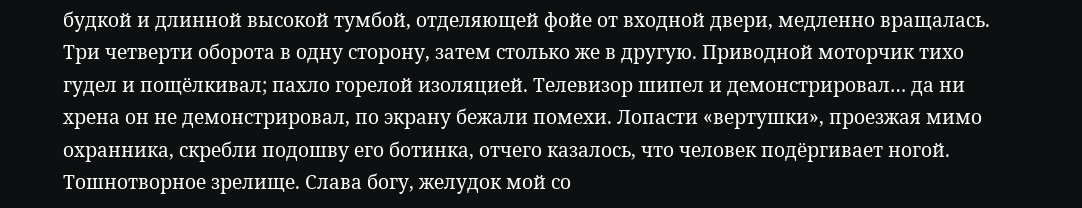будкой и длинной высокой тумбой, отделяющей фойе от входной двери, медленно вращалась. Три четверти оборота в одну сторону, затем столько же в другую. Приводной моторчик тихо гудел и пощёлкивал; пахло горелой изоляцией. Телевизор шипел и демонстрировал… да ни хрена он не демонстрировал, по экрану бежали помехи. Лопасти «вертушки», проезжая мимо охранника, скребли подошву его ботинка, отчего казалось, что человек подёргивает ногой. Тошнотворное зрелище. Слава богу, желудок мой со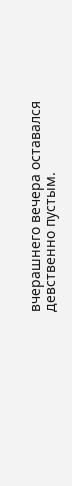вчерашнего вечера оставался девственно пустым.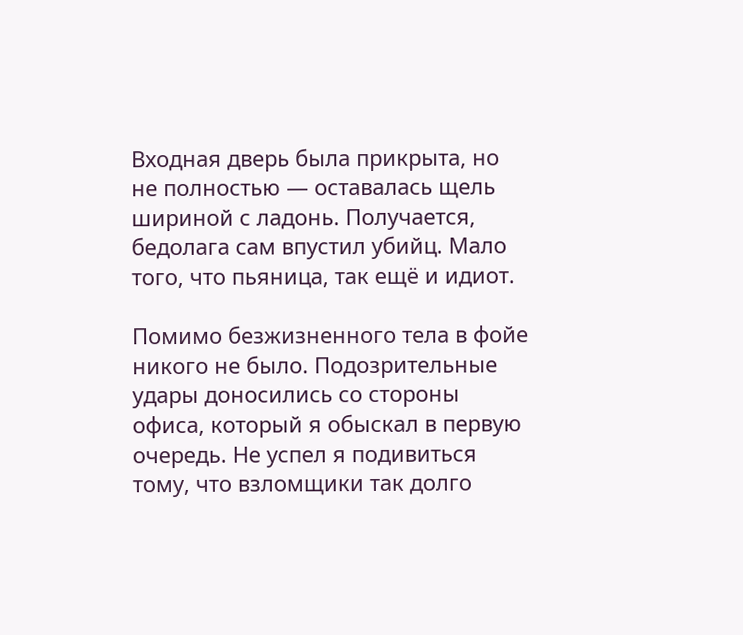Входная дверь была прикрыта, но не полностью — оставалась щель шириной с ладонь. Получается, бедолага сам впустил убийц. Мало того, что пьяница, так ещё и идиот.

Помимо безжизненного тела в фойе никого не было. Подозрительные удары доносились со стороны офиса, который я обыскал в первую очередь. Не успел я подивиться тому, что взломщики так долго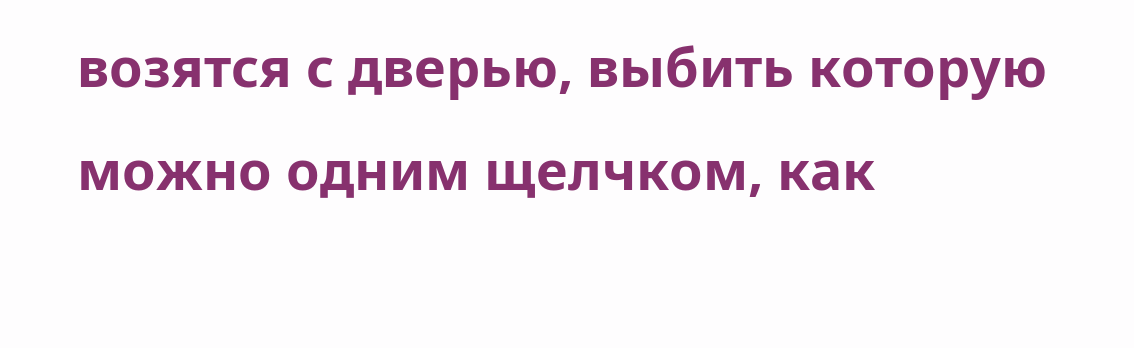возятся с дверью, выбить которую можно одним щелчком, как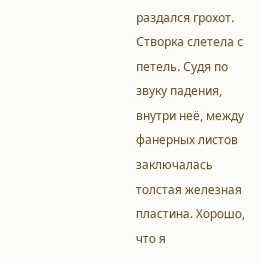раздался грохот. Створка слетела с петель. Судя по звуку падения, внутри неё, между фанерных листов заключалась толстая железная пластина. Хорошо, что я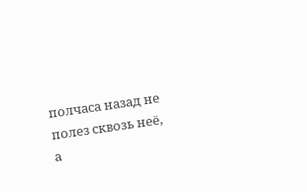полчаса назад не полез сквозь неё, а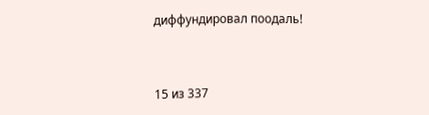диффундировал поодаль!



15 из 337